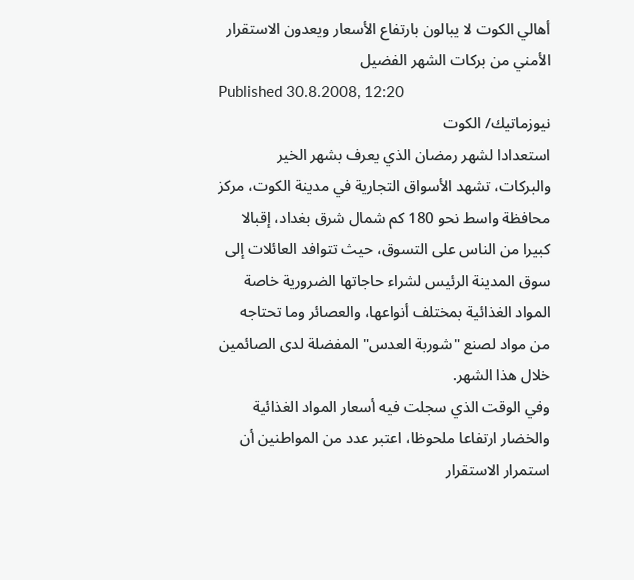أهالي الكوت لا يبالون بارتفاع الأسعار ويعدون الاستقرار الأمني من بركات الشهر الفضيل
Published 30.8.2008, 12:20
نيوزماتيك/ الكوت
استعدادا لشهر رمضان الذي يعرف بشهر الخير والبركات، تشهد الأسواق التجارية في مدينة الكوت، مركز محافظة واسط نحو 180 كم شمال شرق بغداد، إقبالا كبيرا من الناس على التسوق، حيث تتوافد العائلات إلى سوق المدينة الرئيس لشراء حاجاتها الضرورية خاصة المواد الغذائية بمختلف أنواعها، والعصائر وما تحتاجه من مواد لصنع "شوربة العدس" المفضلة لدى الصائمين خلال هذا الشهر.
وفي الوقت الذي سجلت فيه أسعار المواد الغذائية والخضار ارتفاعا ملحوظا، اعتبر عدد من المواطنين أن استمرار الاستقرار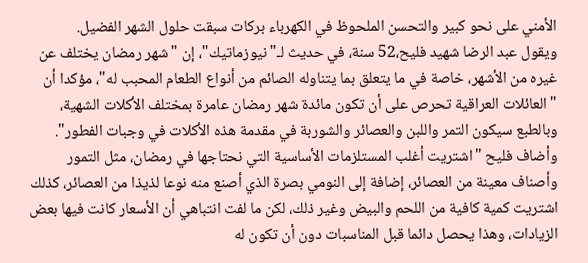الأمني على نحو كبير والتحسن الملحوظ في الكهرباء بركات سبقت حلول الشهر الفضيل.
ويقول عبد الرضا شهيد فليح،52 سنة، في حديث لـ"نيوزماتيك"، إن "شهر رمضان يختلف عن غيره من الأشهر، خاصة في ما يتعلق بما يتناوله الصائم من أنواع الطعام المحبب له"، مؤكدا أن "العائلات العراقية تحرص على أن تكون مائدة شهر رمضان عامرة بمختلف الأكلات الشهية، وبالطبع سيكون التمر واللبن والعصائر والشوربة في مقدمة هذه الأكلات في وجبات الفطور".
وأضاف فليح "اشتريت أغلب المستلزمات الأساسية التي نحتاجها في رمضان، مثل التمور وأصناف معينة من العصائر، إضافة إلى النومي بصرة الذي أصنع منه نوعا لذيذا من العصائر، كذلك اشتريت كمية كافية من اللحم والبيض وغير ذلك، لكن ما لفت انتباهي أن الأسعار كانت فيها بعض الزيادات، وهذا يحصل دائما قبل المناسبات دون أن تكون له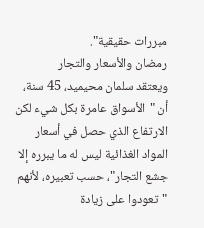مبررات حقيقية".
رمضان والأسعار والتجار
ويعتقد سلمان محيميد، 45 سنة، أن "الأسواق عامرة بكل شيء لكن الارتفاع الذي حصل في أسعار المواد الغذائية ليس له ما يبرره إلا جشع التجار"، حسب تعبيره، لأنهم "تعودوا على زيادة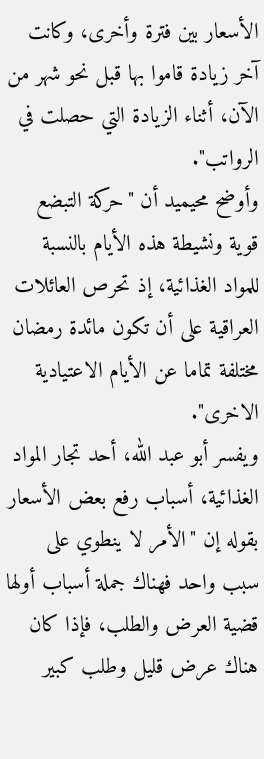الأسعار بين فترة وأخرى، وكانت آخر زيادة قاموا بها قبل نحو شهر من الآن، أثناء الزيادة التي حصلت في الرواتب".
وأوضح محيميد أن "حركة التبضع قوية ونشيطة هذه الأيام بالنسبة للمواد الغذائية، إذ تحرص العائلات العراقية على أن تكون مائدة رمضان مختلفة تماما عن الأيام الاعتيادية الاخرى".
ويفسر أبو عبد الله، أحد تجار المواد الغذائية، أسباب رفع بعض الأسعار بقوله إن "الأمر لا ينطوي على سبب واحد فهناك جملة أسباب أولها قضية العرض والطلب، فإذا كان هناك عرض قليل وطلب كبير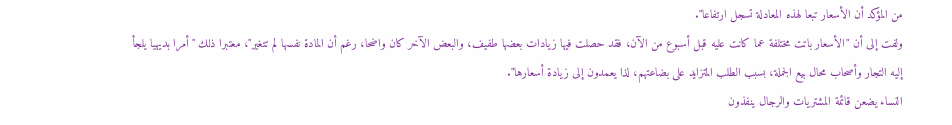من المؤكد أن الأسعار تبعا لهذه المعادلة تسجل ارتفاعا".
ولفت إلى أن "الأسعار باتت مختلفة عما كانت عليه قبل أسبوع من الآن، فقد حصلت فيها زيادات بعضها طفيف، والبعض الآخر كان واضحا، رغم أن المادة نفسها لم تتغير"، معتبرا ذلك "أمرا بديهيا يلجأ إليه التجار وأصحاب محال بيع الجملة، بسبب الطلب المتزايد على بضاعتهم، لذا يعمدون إلى زيادة أسعارها".
النساء يضعن قائمة المشتريات والرجال ينفذون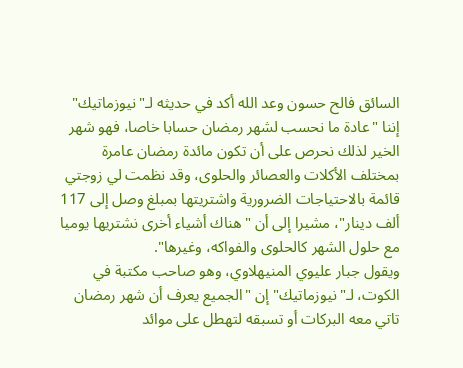السائق فالح حسون وعد الله أكد في حديثه لـ"نيوزماتيك" إننا "عادة ما نحسب لشهر رمضان حسابا خاصا، فهو شهر الخير لذلك نحرص على أن تكون مائدة رمضان عامرة بمختلف الأكلات والعصائر والحلوى، وقد نظمت لي زوجتي قائمة بالاحتياجات الضرورية واشتريتها بمبلغ وصل إلى 117 ألف دينار"، مشيرا إلى أن "هناك أشياء أخرى نشتريها يوميا مع حلول الشهر كالحلوى والفواكه، وغيرها".
ويقول جبار عليوي المنيهلاوي، وهو صاحب مكتبة في الكوت، لـ"نيوزماتيك" إن "الجميع يعرف أن شهر رمضان تاتي معه البركات أو تسبقه لتهطل على موائد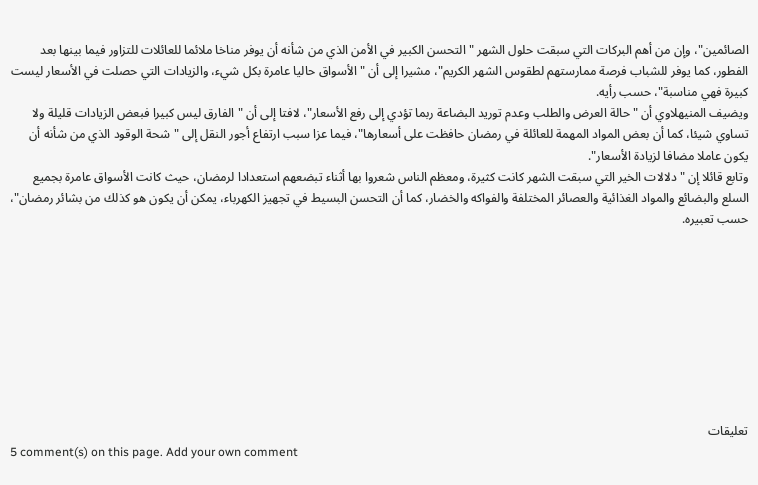الصائمين"، وإن من أهم البركات التي سبقت حلول الشهر "التحسن الكبير في الأمن الذي من شأنه أن يوفر مناخا ملائما للعائلات للتزاور فيما بينها بعد الفطور، كما يوفر للشباب فرصة ممارستهم لطقوس الشهر الكريم"، مشيرا إلى أن "الأسواق حاليا عامرة بكل شيء، والزيادات التي حصلت في الأسعار ليست كبيرة فهي مناسبة"، حسب رأيه.
ويضيف المنيهلاوي أن "حالة العرض والطلب وعدم توريد البضاعة ربما تؤدي إلى رفع الأسعار"، لافتا إلى أن "الفارق ليس كبيرا فبعض الزيادات قليلة ولا تساوي شيئا، كما أن بعض المواد المهمة للعائلة في رمضان حافظت على أسعارها"، فيما عزا سبب ارتفاع أجور النقل إلى "شحة الوقود الذي من شأنه أن يكون عاملا مضافا لزيادة الأسعار".
وتابع قائلا إن "دلالات الخير التي سبقت الشهر كانت كثيرة، ومعظم الناس شعروا بها أثناء تبضعهم استعدادا لرمضان، حيث كانت الأسواق عامرة بجميع السلع والبضائع والمواد الغذائية والعصائر المختلفة والفواكه والخضار، كما أن التحسن البسيط في تجهيز الكهرباء، يمكن أن يكون هو كذلك من بشائر رمضان"، حسب تعبيره.









تعليقات
5 comment(s) on this page. Add your own comment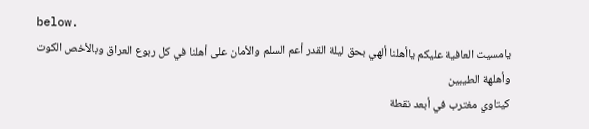below.
يامسيت العافية عليكم ياأهلنا ألهي بحق ليلة القدر أعم السلم والأمان على أهلنا في كل ربوع العراق وبالأخص الكوت وأهلهة الطيبين
كيتاوي مغترب في أبعد نقطة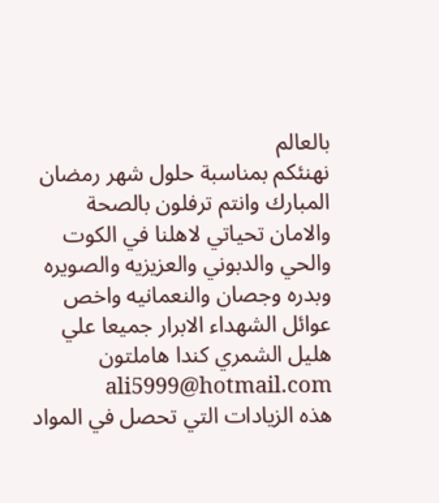بالعالم
نهنئكم بمناسبة حلول شهر رمضان المبارك وانتم ترفلون بالصحة والامان تحياتي لاهلنا في الكوت والحي والدبوني والعزيزيه والصويره وبدره وجصان والنعمانيه واخص عوائل الشهداء الابرار جميعا علي هليل الشمري كندا هاملتون ali5999@hotmail.com
هذه الزيادات التي تحصل في المواد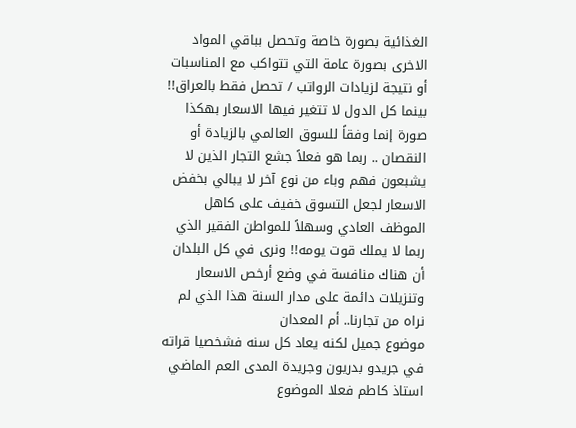الغذائية بصورة خاصة وتحصل بباقي المواد الاخرى بصورة عامة التي تتواكب مع المناسبات أو نتيجة لزيادات الرواتب / تحصل فقط بالعراق!! بينما كل الدول لا تتغير فيها الاسعار بهكذا صورة إنما وفقاً للسوق العالمي بالزيادة أو النقصان .. ربما هو فعلاً جشع التجار الذين لا يشبعون فهم وباء من نوع آخر لا يبالي بخفض الاسعار لجعل التسوق خفيف على كاهل الموظف العادي وسهلاً للمواطن الفقير الذي ربما لا يملك قوت يومه!! ونرى في كل البلدان أن هناك منافسة في وضع أرخص الاسعار وتنزيلات دائمة على مدار السنة هذا الذي لم نراه من تجارنا.. أم المعدان
موضوع جميل لكنه يعاد كل سنه فشخصيا قراته في جريدو بدريون وجريدة المدى العم الماضي
استاذ كاطم فعلا الموضوع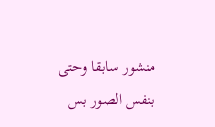منشور سابقا وحتى بنفس الصور بس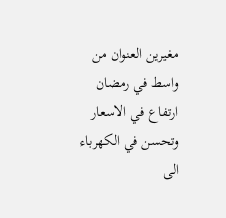مغيرين العنوان من واسط في رمضان ارتفاع في الاسعار وتحسن في الكهرباء الى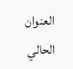العنوان الحالي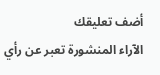أضف تعليقك
الآراء المنشورة تعبر عن رأي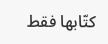كتّابها فقط